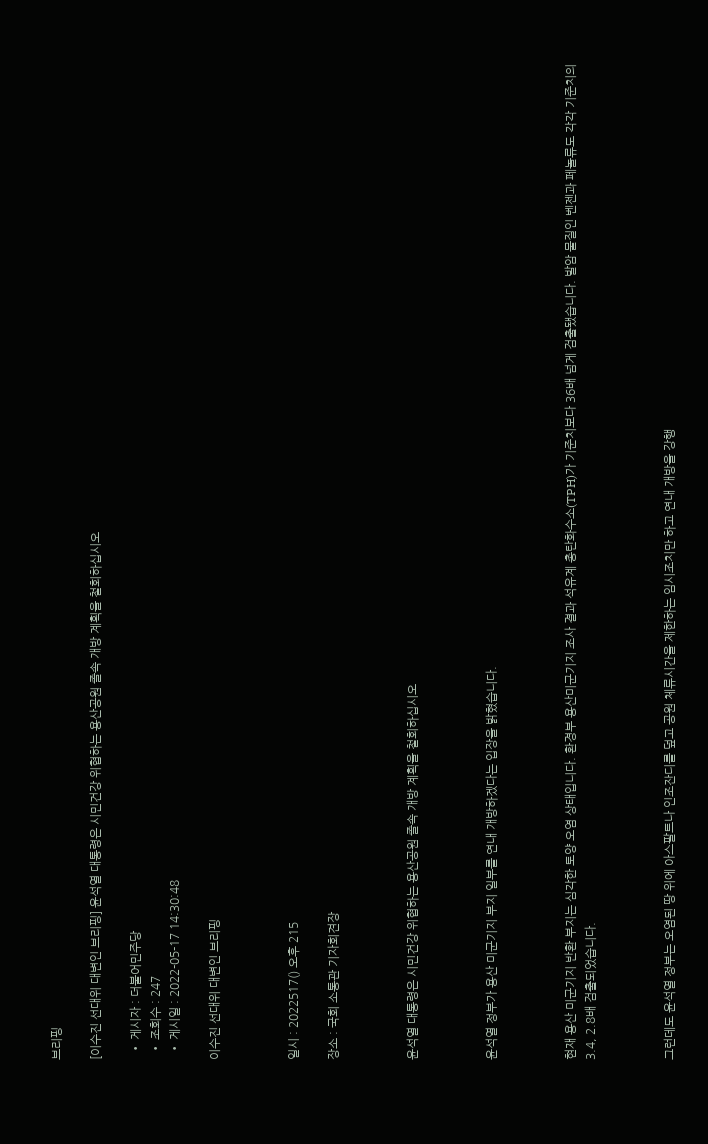브리핑

[이수진 선대위 대변인 브리핑] 윤석열 대통령은 시민건강 위협하는 용산공원 졸속 개방 계획을 철회하십시오

  • 게시자 : 더불어민주당
  • 조회수 : 247
  • 게시일 : 2022-05-17 14:30:48

이수진 선대위 대변인 브리핑



일시 : 2022517() 오후 215

장소 : 국회 소통관 기자회견장



윤석열 대통령은 시민건강 위협하는 용산공원 졸속 개방 계획을 철회하십시오



윤석열 정부가 용산 미군기지 부지 일부를 연내 개방하겠다는 입장을 밝혔습니다.



현재 용산 미군기지 반환 부지는 심각한 토양 오염 상태입니다. 환경부 용산미군기지 조사 결과 석유계 총탄화수소(TPH)가 기준치보다 36배 넘게 검출됐습니다. 발암 물질인 벤젠과 페놀류도 각각 기준치의 3.4, 2.8배 검출되었습니다.



그런데도 윤석열 정부는 오염된 땅 위에 아스팔트나 인조잔디를 덮고 공원 체류시간을 제한하는 임시조치만 하고 연내 개방을 강행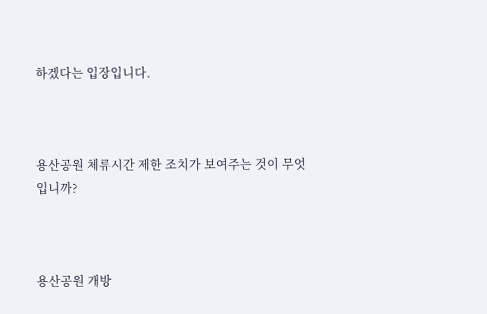하겠다는 입장입니다.



용산공원 체류시간 제한 조치가 보여주는 것이 무엇입니까?



용산공원 개방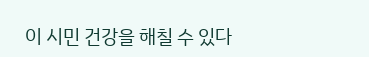이 시민 건강을 해칠 수 있다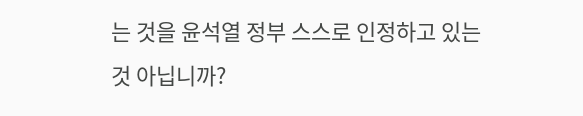는 것을 윤석열 정부 스스로 인정하고 있는 것 아닙니까?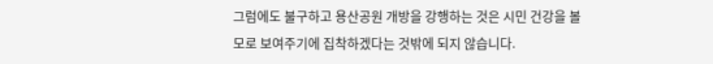그럼에도 불구하고 용산공원 개방을 강행하는 것은 시민 건강을 볼모로 보여주기에 집착하겠다는 것밖에 되지 않습니다.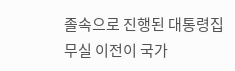졸속으로 진행된 대통령집무실 이전이 국가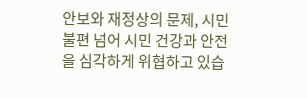안보와 재정상의 문제, 시민 불편 넘어 시민 건강과 안전을 심각하게 위협하고 있습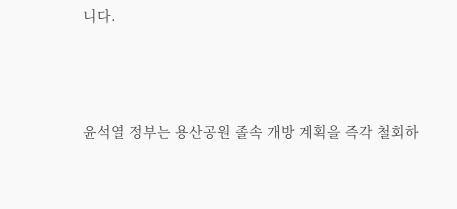니다.



윤석열 정부는 용산공원 졸속 개방 계획을 즉각 철회하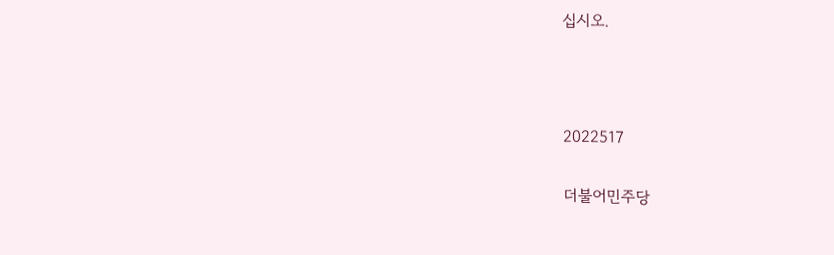십시오.



2022517

더불어민주당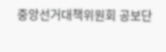중앙선거대책위원회 공보단